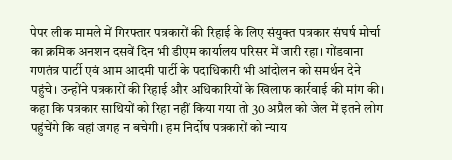पेपर लीक मामले में गिरफ्तार पत्रकारों की रिहाई के लिए संयुक्त पत्रकार संघर्ष मोर्चा का क्रमिक अनशन दसवें दिन भी डीएम कार्यालय परिसर में जारी रहा। गोंडवाना गणतंत्र पार्टी एवं आम आदमी पार्टी के पदाधिकारी भी आंदोलन को समर्थन देने पहुंचे। उन्होंने पत्रकारों की रिहाई और अधिकारियों के खिलाफ कार्रवाई की मांग की। कहा कि पत्रकार साथियों को रिहा नहीं किया गया तो 30 अप्रैल को जेल में इतने लोग पहुंचेंगे कि वहां जगह न बचेगी। हम निर्दोष पत्रकारों को न्याय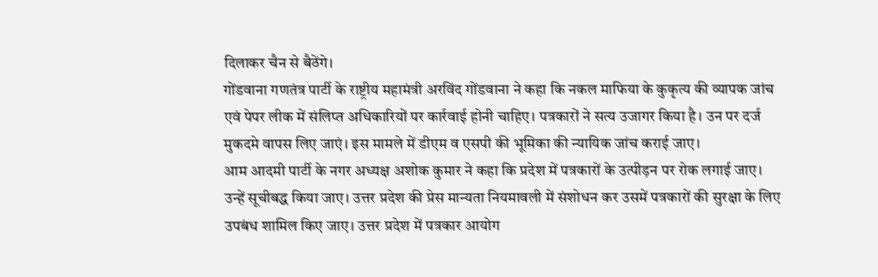दिलाकर चैन से बैठेंगे।
गोंडवाना गणतंत्र पार्टी के राष्ट्रीय महामंत्री अरविंद गोंडवाना ने कहा कि नकल माफिया के कुकृत्य की व्यापक जांच एवं पेपर लीक में संलिप्त अधिकारियों पर कार्रवाई होनी चाहिए। पत्रकारों ने सत्य उजागर किया है। उन पर दर्ज मुकदमे वापस लिए जाएं। इस मामले में डीएम व एसपी की भूमिका की न्यायिक जांच कराई जाए।
आम आदमी पार्टी के नगर अध्यक्ष अशोक कुमार ने कहा कि प्रदेश में पत्रकारों के उत्पीड़न पर रोक लगाई जाए। उन्हें सूचीबद्ध किया जाए। उत्तर प्रदेश की प्रेस मान्यता नियमावली में संशोधन कर उसमें पत्रकारों की सुरक्षा के लिए उपबंध शामिल किए जाए। उत्तर प्रदेश में पत्रकार आयोग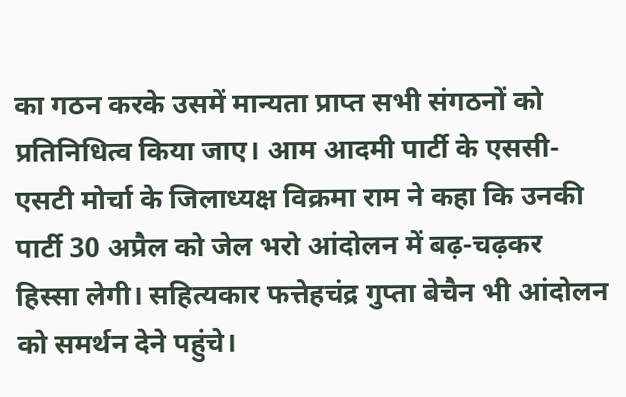का गठन करके उसमें मान्यता प्राप्त सभी संगठनों को प्रतिनिधित्व किया जाए। आम आदमी पार्टी के एससी-एसटी मोर्चा के जिलाध्यक्ष विक्रमा राम ने कहा कि उनकी पार्टी 30 अप्रैल को जेल भरो आंदोलन में बढ़-चढ़कर हिस्सा लेगी। सहित्यकार फत्तेहचंद्र गुप्ता बेचैन भी आंदोलन को समर्थन देने पहुंचे।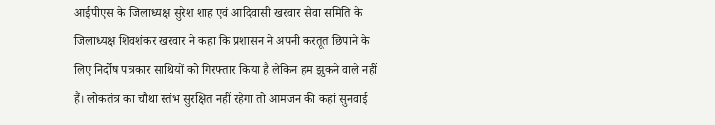आईपीएस के जिलाध्यक्ष सुरेश शाह एवं आदिवासी खरवार सेवा समिति के जिलाध्यक्ष शिवशंकर खरवार ने कहा कि प्रशासन ने अपनी करतूत छिपाने के लिए निर्दोष पत्रकार साथियों को गिरफ्तार किया है लेकिन हम झुकने वाले नहीं हैं। लोकतंत्र का चौथा स्तंभ सुरक्षित नहीं रहेगा तो आमजन की कहां सुनवाई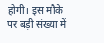होगी। इस मौके पर बड़ी संख्या में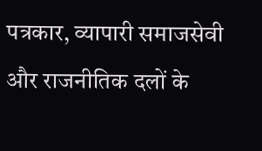पत्रकार, व्यापारी समाजसेवी और राजनीतिक दलों के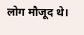लोग मौजूद थे।